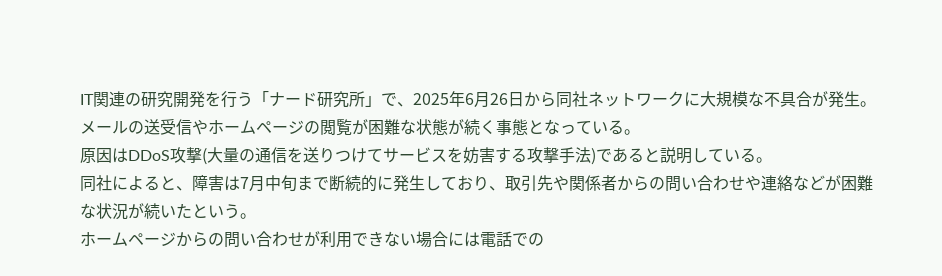IT関連の研究開発を行う「ナード研究所」で、2025年6月26日から同社ネットワークに大規模な不具合が発生。
メールの送受信やホームページの閲覧が困難な状態が続く事態となっている。
原因はDDoS攻撃(大量の通信を送りつけてサービスを妨害する攻撃手法)であると説明している。
同社によると、障害は7月中旬まで断続的に発生しており、取引先や関係者からの問い合わせや連絡などが困難な状況が続いたという。
ホームページからの問い合わせが利用できない場合には電話での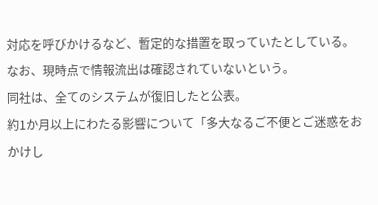対応を呼びかけるなど、暫定的な措置を取っていたとしている。
なお、現時点で情報流出は確認されていないという。
同社は、全てのシステムが復旧したと公表。
約1か月以上にわたる影響について「多大なるご不便とご迷惑をおかけし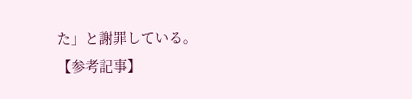た」と謝罪している。
【参考記事】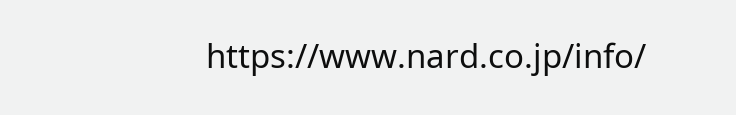https://www.nard.co.jp/info/